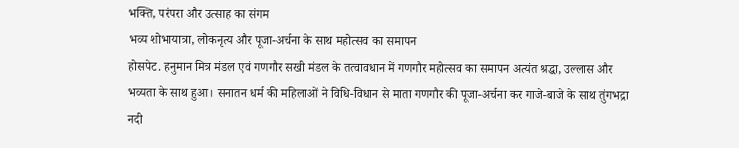भक्ति, परंपरा और उत्साह का संगम
भव्य शोभायात्रा, लोकनृत्य और पूजा-अर्चना के साथ महोत्सव का समापन
होसपेट. हनुमान मित्र मंडल एवं गणगौर सखी मंडल के तत्वावधान में गणगौर महोत्सव का समापन अत्यंत श्रद्धा, उल्लास और भव्यता के साथ हुआ। सनातन धर्म की महिलाओं ने विधि-विधान से माता गणगौर की पूजा-अर्चना कर गाजे-बाजे के साथ तुंगभद्रा नदी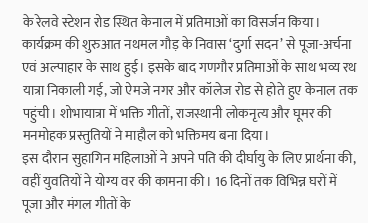के रेलवे स्टेशन रोड स्थित केनाल में प्रतिमाओं का विसर्जन किया।
कार्यक्रम की शुरुआत नथमल गौड़ के निवास ‘दुर्गा सदन’ से पूजा-अर्चना एवं अल्पाहार के साथ हुई। इसके बाद गणगौर प्रतिमाओं के साथ भव्य रथ यात्रा निकाली गई, जो ऐमजे नगर और कॉलेज रोड से होते हुए केनाल तक पहुंची। शोभायात्रा में भक्ति गीतों, राजस्थानी लोकनृत्य और घूमर की मनमोहक प्रस्तुतियों ने माहौल को भक्तिमय बना दिया।
इस दौरान सुहागिन महिलाओं ने अपने पति की दीर्घायु के लिए प्रार्थना की, वहीं युवतियों ने योग्य वर की कामना की। 16 दिनों तक विभिन्न घरों में पूजा और मंगल गीतों के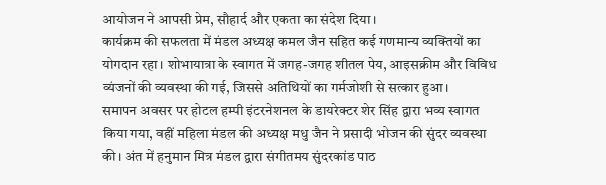आयोजन ने आपसी प्रेम, सौहार्द और एकता का संदेश दिया।
कार्यक्रम की सफलता में मंडल अध्यक्ष कमल जैन सहित कई गणमान्य व्यक्तियों का योगदान रहा। शोभायात्रा के स्वागत में जगह-जगह शीतल पेय, आइसक्रीम और विविध व्यंजनों की व्यवस्था की गई, जिससे अतिथियों का गर्मजोशी से सत्कार हुआ।
समापन अवसर पर होटल हम्पी इंटरनेशनल के डायरेक्टर शेर सिंह द्वारा भव्य स्वागत किया गया, वहीं महिला मंडल की अध्यक्ष मधु जैन ने प्रसादी भोजन की सुंदर व्यवस्था की। अंत में हनुमान मित्र मंडल द्वारा संगीतमय सुंदरकांड पाठ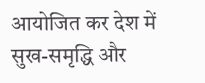आयोजित कर देश में सुख-समृद्धि और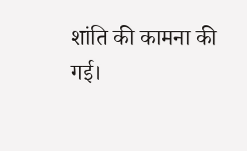शांति की कामना की गई।